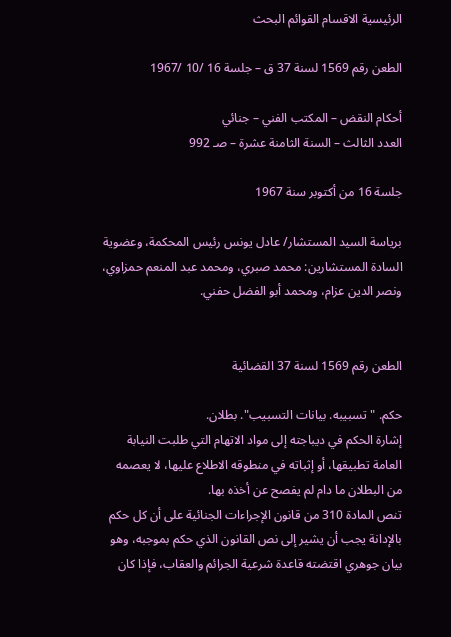الرئيسية الاقسام القوائم البحث

الطعن رقم 1569 لسنة 37 ق – جلسة 16 /10 /1967

أحكام النقض – المكتب الفني – جنائي
العدد الثالث – السنة الثامنة عشرة – صـ 992

جلسة 16 من أكتوبر سنة 1967

برياسة السيد المستشار/ عادل يونس رئيس المحكمة، وعضوية السادة المستشارين: محمد صبري، ومحمد عبد المنعم حمزاوي، ونصر الدين عزام، ومحمد أبو الفضل حفني.


الطعن رقم 1569 لسنة 37 القضائية

حكم. "تسبيبه. بيانات التسبيب". بطلان.
إشارة الحكم في ديباجته إلى مواد الاتهام التي طلبت النيابة العامة تطبيقها، أو إثباته في منطوقه الاطلاع عليها، لا يعصمه من البطلان ما دام لم يفصح عن أخذه بها.
تنص المادة 310 من قانون الإجراءات الجنائية على أن كل حكم بالإدانة يجب أن يشير إلى نص القانون الذي حكم بموجبه، وهو بيان جوهري اقتضته قاعدة شرعية الجرائم والعقاب، فإذا كان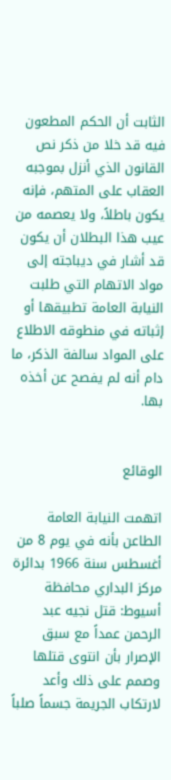الثابت أن الحكم المطعون فيه قد خلا من ذكر نص القانون الذي أنزل بموجبه العقاب على المتهم، فإنه يكون باطلاً، ولا يعصمه من عيب هذا البطلان أن يكون قد أشار في ديباجته إلى مواد الاتهام التي طلبت النيابة العامة تطبيقها أو إثباته في منطوقه الاطلاع على المواد سالفة الذكر، ما دام أنه لم يفصح عن أخذه بها.


الوقائع

اتهمت النيابة العامة الطاعن بأنه في يوم 8 من أغسطس سنة 1966 بدائرة مركز البداري محافظة أسيوط: قتل نجيه عبد الرحمن عمداً مع سبق الإصرار بأن انتوى قتلها وصمم على ذلك وأعد لارتكاب الجريمة جسماً صلباً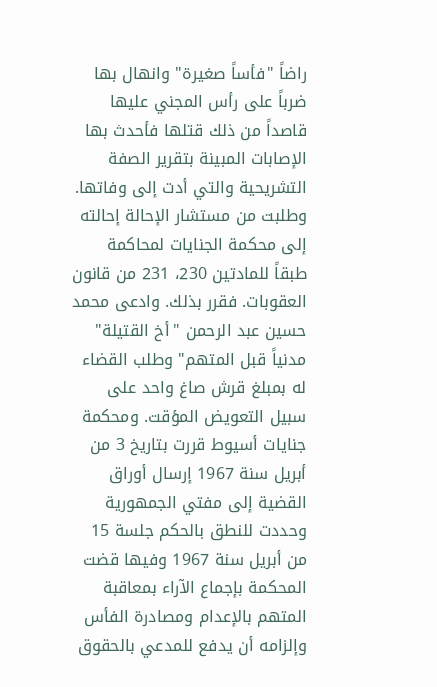راضاً "فأساً صغيرة" وانهال بها ضرباً على رأس المجني عليها قاصداً من ذلك قتلها فأحدث بها الإصابات المبينة بتقرير الصفة التشريحية والتي أدت إلى وفاتها. وطلبت من مستشار الإحالة إحالته إلى محكمة الجنايات لمحاكمة طبقاً للمادتين 230، 231 من قانون العقوبات. فقرر بذلك. وادعى محمد حسين عبد الرحمن "أخ القتيلة" مدنياً قبل المتهم" وطلب القضاء له بمبلغ قرش صاغ واحد على سبيل التعويض المؤقت. ومحكمة جنايات أسيوط قررت بتاريخ 3 من أبريل سنة 1967 إرسال أوراق القضية إلى مفتي الجمهورية وحددت للنطق بالحكم جلسة 15 من أبريل سنة 1967 وفيها قضت المحكمة بإجماع الآراء بمعاقبة المتهم بالإعدام ومصادرة الفأس وإلزامه أن يدفع للمدعي بالحقوق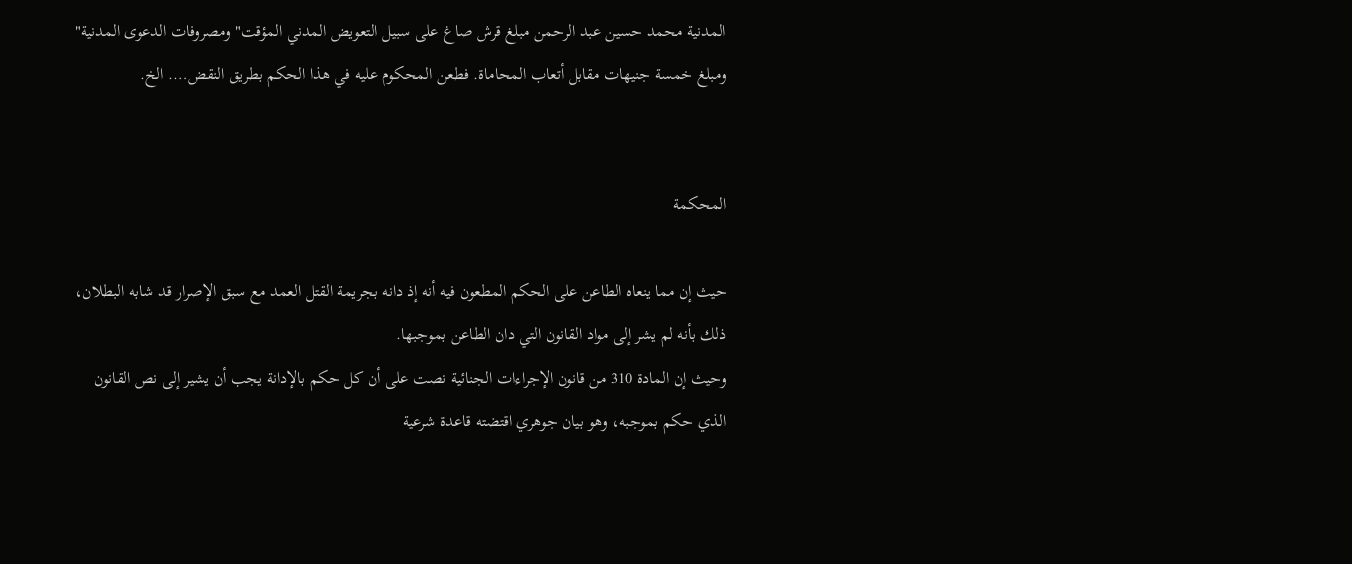المدنية محمد حسين عبد الرحمن مبلغ قرش صاغ على سبيل التعويض المدني المؤقت" ومصروفات الدعوى المدنية" ومبلغ خمسة جنيهات مقابل أتعاب المحاماة. فطعن المحكوم عليه في هذا الحكم بطريق النقض…. الخ.


المحكمة

حيث إن مما ينعاه الطاعن على الحكم المطعون فيه أنه إذ دانه بجريمة القتل العمد مع سبق الإصرار قد شابه البطلان، ذلك بأنه لم يشر إلى مواد القانون التي دان الطاعن بموجبها.
وحيث إن المادة 310 من قانون الإجراءات الجنائية نصت على أن كل حكم بالإدانة يجب أن يشير إلى نص القانون الذي حكم بموجبه، وهو بيان جوهري اقتضته قاعدة شرعية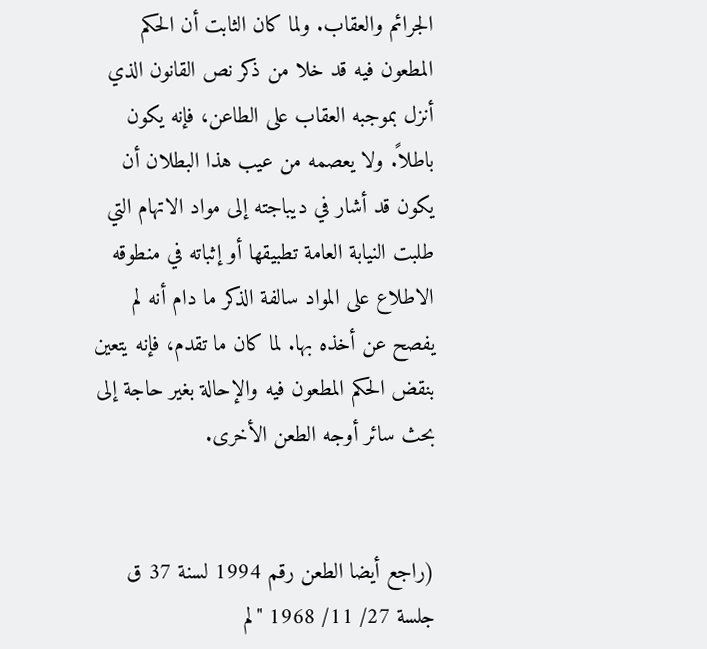الجرائم والعقاب. ولما كان الثابت أن الحكم المطعون فيه قد خلا من ذكر نص القانون الذي أنزل بموجبه العقاب على الطاعن، فإنه يكون باطلاً. ولا يعصمه من عيب هذا البطلان أن يكون قد أشار في ديباجته إلى مواد الاتهام التي طلبت النيابة العامة تطبيقها أو إثباته في منطوقه الاطلاع على المواد سالفة الذكر ما دام أنه لم يفصح عن أخذه بها. لما كان ما تقدم، فإنه يتعين بنقض الحكم المطعون فيه والإحالة بغير حاجة إلى بحث سائر أوجه الطعن الأخرى.


(راجع أيضا الطعن رقم 1994 لسنة 37 ق جلسة 27/ 11/ 1968 "لم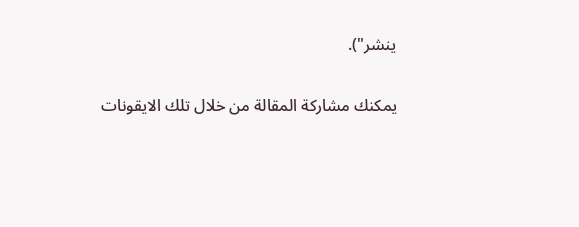ينشر").

يمكنك مشاركة المقالة من خلال تلك الايقونات